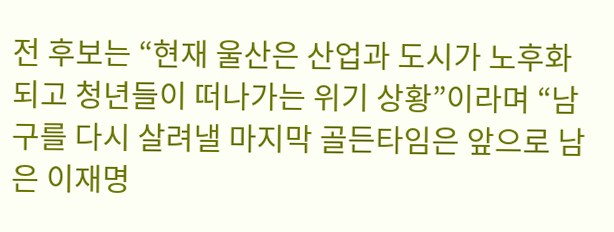전 후보는 “현재 울산은 산업과 도시가 노후화되고 청년들이 떠나가는 위기 상황”이라며 “남구를 다시 살려낼 마지막 골든타임은 앞으로 남은 이재명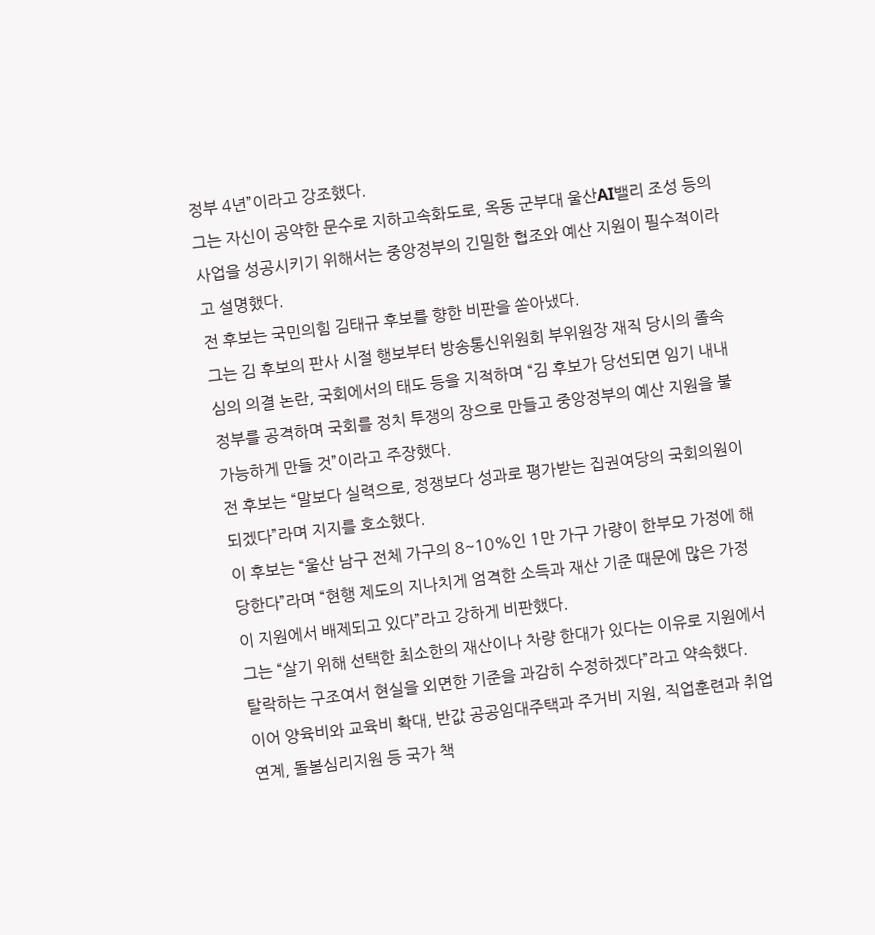정부 4년”이라고 강조했다.
그는 자신이 공약한 문수로 지하고속화도로, 옥동 군부대 울산AI밸리 조성 등의 사업을 성공시키기 위해서는 중앙정부의 긴밀한 협조와 예산 지원이 필수적이라고 설명했다.
전 후보는 국민의힘 김태규 후보를 향한 비판을 쏟아냈다.
그는 김 후보의 판사 시절 행보부터 방송통신위원회 부위원장 재직 당시의 졸속 심의 의결 논란, 국회에서의 태도 등을 지적하며 “김 후보가 당선되면 임기 내내 정부를 공격하며 국회를 정치 투쟁의 장으로 만들고 중앙정부의 예산 지원을 불가능하게 만들 것”이라고 주장했다.
전 후보는 “말보다 실력으로, 정쟁보다 성과로 평가받는 집권여당의 국회의원이 되겠다”라며 지지를 호소했다.
이 후보는 “울산 남구 전체 가구의 8~10%인 1만 가구 가량이 한부모 가정에 해당한다”라며 “현행 제도의 지나치게 엄격한 소득과 재산 기준 때문에 많은 가정이 지원에서 배제되고 있다”라고 강하게 비판했다.
그는 “살기 위해 선택한 최소한의 재산이나 차량 한대가 있다는 이유로 지원에서 탈락하는 구조여서 현실을 외면한 기준을 과감히 수정하겠다”라고 약속했다.
이어 양육비와 교육비 확대, 반값 공공임대주택과 주거비 지원, 직업훈련과 취업연계, 돌봄심리지원 등 국가 책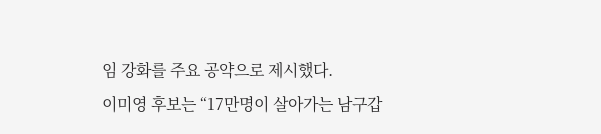임 강화를 주요 공약으로 제시했다.
이미영 후보는 “17만명이 살아가는 남구갑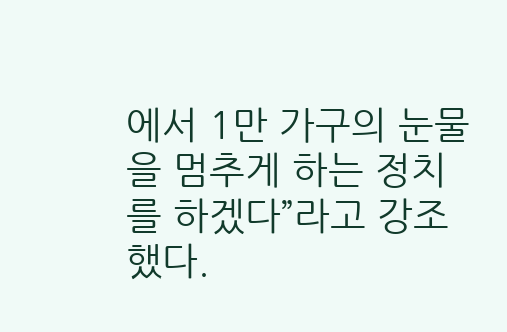에서 1만 가구의 눈물을 멈추게 하는 정치를 하겠다”라고 강조했다.